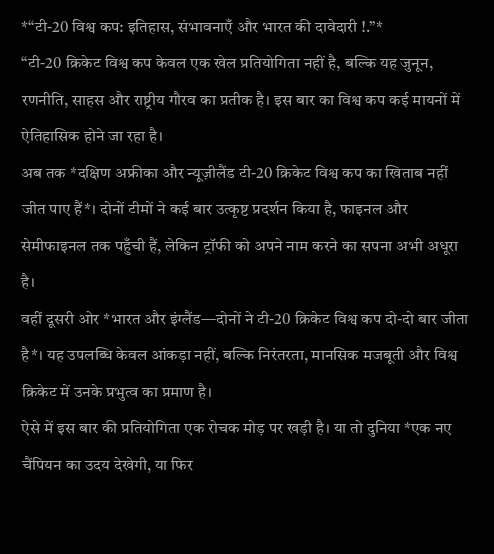*“टी-20 विश्व कप: इतिहास, संभावनाएँ और भारत की दावेदारी !.”*
“टी-20 क्रिकेट विश्व कप केवल एक खेल प्रतियोगिता नहीं है, बल्कि यह जुनून, रणनीति, साहस और राष्ट्रीय गौरव का प्रतीक है। इस बार का विश्व कप कई मायनों में ऐतिहासिक होने जा रहा है।
अब तक *दक्षिण अफ्रीका और न्यूज़ीलैंड टी-20 क्रिकेट विश्व कप का खिताब नहीं जीत पाए हैं*। दोनों टीमों ने कई बार उत्कृष्ट प्रदर्शन किया है, फाइनल और सेमीफाइनल तक पहुँची हैं, लेकिन ट्रॉफी को अपने नाम करने का सपना अभी अधूरा है।
वहीं दूसरी ओर *भारत और इंग्लैंड—दोनों ने टी-20 क्रिकेट विश्व कप दो-दो बार जीता है*। यह उपलब्धि केवल आंकड़ा नहीं, बल्कि निरंतरता, मानसिक मजबूती और विश्व क्रिकेट में उनके प्रभुत्व का प्रमाण है।
ऐसे में इस बार की प्रतियोगिता एक रोचक मोड़ पर खड़ी है। या तो दुनिया *एक नए चैंपियन का उदय देखेगी, या फिर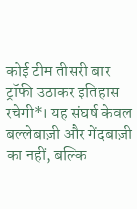कोई टीम तीसरी बार ट्रॉफी उठाकर इतिहास रचेगी*। यह संघर्ष केवल बल्लेबाज़ी और गेंदबाज़ी का नहीं, बल्कि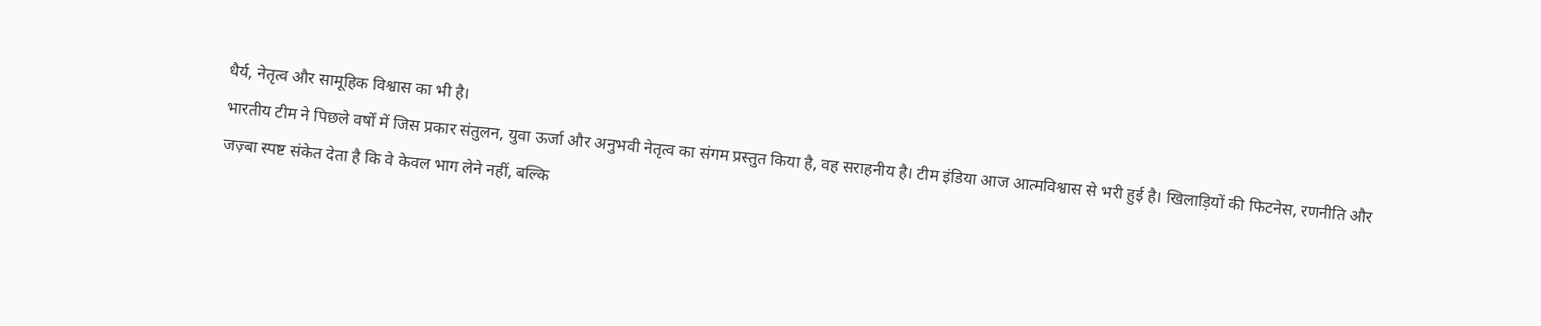धैर्य, नेतृत्व और सामूहिक विश्वास का भी है।
भारतीय टीम ने पिछले वर्षों में जिस प्रकार संतुलन, युवा ऊर्जा और अनुभवी नेतृत्व का संगम प्रस्तुत किया है, वह सराहनीय है। टीम इंडिया आज आत्मविश्वास से भरी हुई है। खिलाड़ियों की फिटनेस, रणनीति और जज़्बा स्पष्ट संकेत देता है कि वे केवल भाग लेने नहीं, बल्कि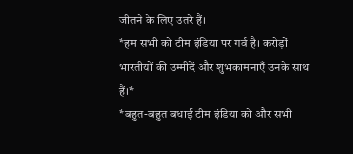जीतने के लिए उतरे हैं।
*हम सभी को टीम इंडिया पर गर्व है। करोड़ों भारतीयों की उम्मीदें और शुभकामनाएँ उनके साथ हैं।*
*बहुत-बहुत बधाई टीम इंडिया को और सभी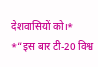देशवासियों को।*
*“इस बार टी-20 विश्व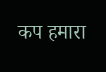कप हमारा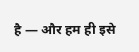है — और हम ही इसे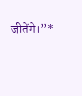जीतेंगे।”*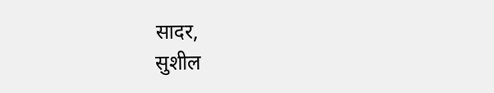सादर,
सुशील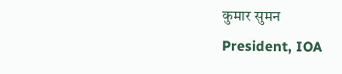कुमार सुमन
President, IOA